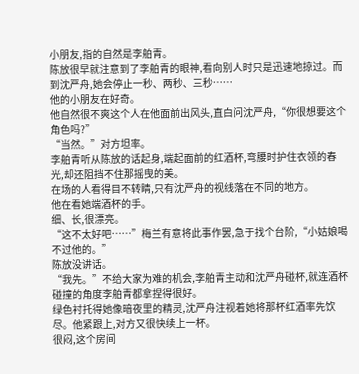小朋友,指的自然是李舶青。
陈放很早就注意到了李舶青的眼神,看向别人时只是迅速地掠过。而到沈严舟,她会停止一秒、两秒、三秒……
他的小朋友在好奇。
他自然很不爽这个人在他面前出风头,直白问沈严舟,“你很想要这个角色吗?”
“当然。”对方坦率。
李舶青听从陈放的话起身,端起面前的红酒杯,弯腰时护住衣领的春光,却还阻挡不住那摇曳的美。
在场的人看得目不转睛,只有沈严舟的视线落在不同的地方。
他在看她端酒杯的手。
细、长,很漂亮。
“这不太好吧……”梅兰有意将此事作罢,急于找个台阶,“小姑娘喝不过他的。”
陈放没讲话。
“我先。”不给大家为难的机会,李舶青主动和沈严舟碰杯,就连酒杯碰撞的角度李舶青都拿捏得很好。
绿色衬托得她像暗夜里的精灵,沈严舟注视着她将那杯红酒率先饮尽。他紧跟上,对方又很快续上一杯。
很闷,这个房间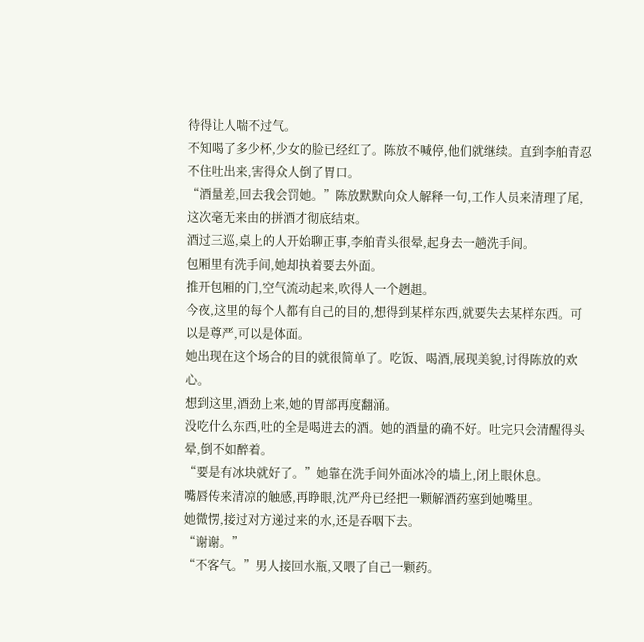待得让人喘不过气。
不知喝了多少杯,少女的脸已经红了。陈放不喊停,他们就继续。直到李舶青忍不住吐出来,害得众人倒了胃口。
“酒量差,回去我会罚她。”陈放默默向众人解释一句,工作人员来清理了尾,这次毫无来由的拼酒才彻底结束。
酒过三巡,桌上的人开始聊正事,李舶青头很晕,起身去一趟洗手间。
包厢里有洗手间,她却执着要去外面。
推开包厢的门,空气流动起来,吹得人一个趔趄。
今夜,这里的每个人都有自己的目的,想得到某样东西,就要失去某样东西。可以是尊严,可以是体面。
她出现在这个场合的目的就很简单了。吃饭、喝酒,展现美貌,讨得陈放的欢心。
想到这里,酒劲上来,她的胃部再度翻涌。
没吃什么东西,吐的全是喝进去的酒。她的酒量的确不好。吐完只会清醒得头晕,倒不如醉着。
“要是有冰块就好了。”她靠在洗手间外面冰冷的墙上,闭上眼休息。
嘴唇传来清凉的触感,再睁眼,沈严舟已经把一颗解酒药塞到她嘴里。
她微愣,接过对方递过来的水,还是吞咽下去。
“谢谢。”
“不客气。”男人接回水瓶,又喂了自己一颗药。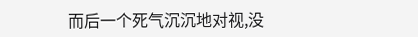而后一个死气沉沉地对视,没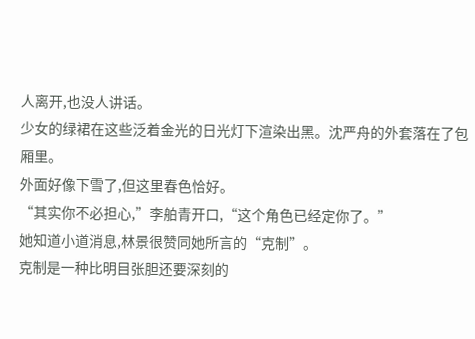人离开,也没人讲话。
少女的绿裙在这些泛着金光的日光灯下渲染出黑。沈严舟的外套落在了包厢里。
外面好像下雪了,但这里春色恰好。
“其实你不必担心,”李舶青开口,“这个角色已经定你了。”
她知道小道消息,林景很赞同她所言的“克制”。
克制是一种比明目张胆还要深刻的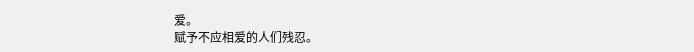爱。
赋予不应相爱的人们残忍。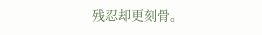残忍却更刻骨。